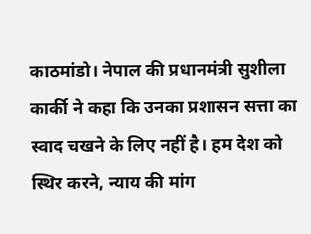काठमांडो। नेपाल की प्रधानमंत्री सुशीला कार्की ने कहा कि उनका प्रशासन सत्ता का स्वाद चखने के लिए नहीं है। हम देश को स्थिर करने, न्याय की मांग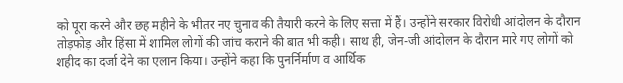को पूरा करने और छह महीने के भीतर नए चुनाव की तैयारी करने के लिए सत्ता में हैं। उन्होंने सरकार विरोधी आंदोलन के दौरान तोड़फोड़ और हिंसा में शामिल लोगों की जांच कराने की बात भी कही। साथ ही, जेन-जी आंदोलन के दौरान मारे गए लोगों को शहीद का दर्जा देने का एलान किया। उन्होंने कहा कि पुनर्निर्माण व आर्थिक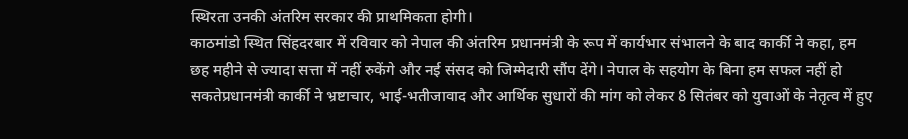स्थिरता उनकी अंतरिम सरकार की प्राथमिकता होगी।
काठमांडो स्थित सिंहदरबार में रविवार को नेपाल की अंतरिम प्रधानमंत्री के रूप में कार्यभार संभालने के बाद कार्की ने कहा, हम छह महीने से ज्यादा सत्ता में नहीं रुकेंगे और नई संसद को जिम्मेदारी सौंप देंगे। नेपाल के सहयोग के बिना हम सफल नहीं हो सकतेप्रधानमंत्री कार्की ने भ्रष्टाचार, भाई-भतीजावाद और आर्थिक सुधारों की मांग को लेकर 8 सितंबर को युवाओं के नेतृत्व में हुए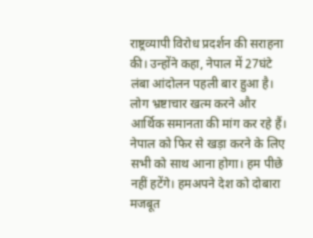राष्ट्रव्यापी विरोध प्रदर्शन की सराहना की। उन्होंने कहा, नेपाल में 27घंटे लंबा आंदोलन पहली बार हुआ है। लोग भ्रष्टाचार खत्म करने और आर्थिक समानता की मांग कर रहे हैं। नेपाल को फिर से खड़ा करने के लिए सभी को साथ आना होगा। हम पीछे नहीं हटेंगे। हमअपने देश को दोबारा मजबूत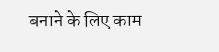बनाने के लिए काम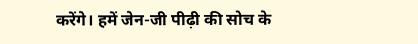करेंगे। हमें जेन-जी पीढ़ी की सोच के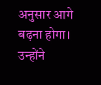अनुसार आगे बढ़ना होगा। उन्होंने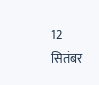12 सितंबर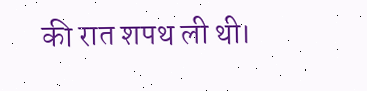की रात शपथ ली थी।